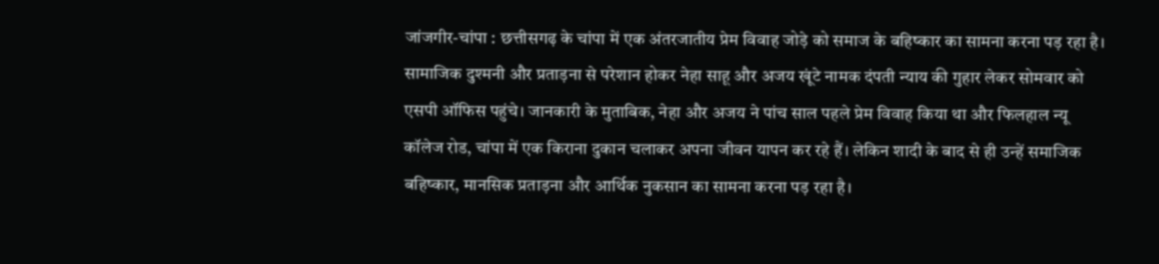जांजगीर-चांपा : छत्तीसगढ़ के चांपा में एक अंतरजातीय प्रेम विवाह जोड़े को समाज के बहिष्कार का सामना करना पड़ रहा है। सामाजिक दुश्मनी और प्रताड़ना से परेशान होकर नेहा साहू और अजय खूंटे नामक दंपती न्याय की गुहार लेकर सोमवार को एसपी ऑफिस पहुंचे। जानकारी के मुताबिक, नेहा और अजय ने पांच साल पहले प्रेम विवाह किया था और फिलहाल न्यू कॉलेज रोड, चांपा में एक किराना दुकान चलाकर अपना जीवन यापन कर रहे हैं। लेकिन शादी के बाद से ही उन्हें समाजिक बहिष्कार, मानसिक प्रताड़ना और आर्थिक नुकसान का सामना करना पड़ रहा है।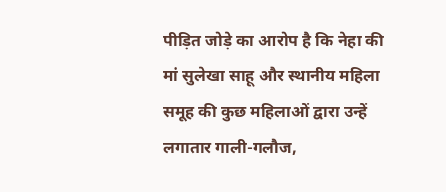पीड़ित जोड़े का आरोप है कि नेहा की मां सुलेखा साहू और स्थानीय महिला समूह की कुछ महिलाओं द्वारा उन्हें लगातार गाली-गलौज,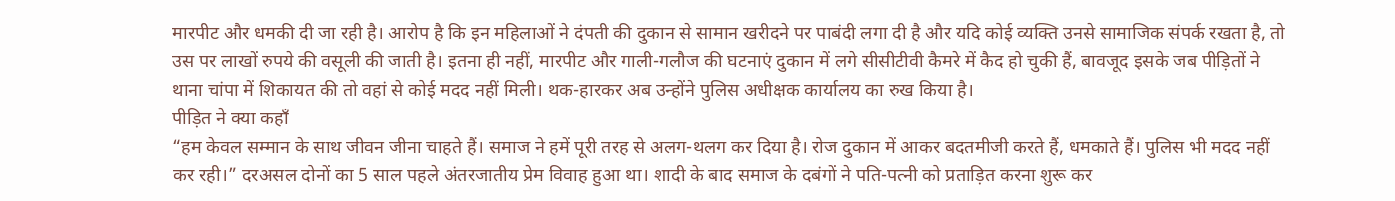मारपीट और धमकी दी जा रही है। आरोप है कि इन महिलाओं ने दंपती की दुकान से सामान खरीदने पर पाबंदी लगा दी है और यदि कोई व्यक्ति उनसे सामाजिक संपर्क रखता है, तो उस पर लाखों रुपये की वसूली की जाती है। इतना ही नहीं, मारपीट और गाली-गलौज की घटनाएं दुकान में लगे सीसीटीवी कैमरे में कैद हो चुकी हैं, बावजूद इसके जब पीड़ितों ने थाना चांपा में शिकायत की तो वहां से कोई मदद नहीं मिली। थक-हारकर अब उन्होंने पुलिस अधीक्षक कार्यालय का रुख किया है।
पीड़ित ने क्या कहाँ
“हम केवल सम्मान के साथ जीवन जीना चाहते हैं। समाज ने हमें पूरी तरह से अलग-थलग कर दिया है। रोज दुकान में आकर बदतमीजी करते हैं, धमकाते हैं। पुलिस भी मदद नहीं कर रही।” दरअसल दोनों का 5 साल पहले अंतरजातीय प्रेम विवाह हुआ था। शादी के बाद समाज के दबंगों ने पति-पत्नी को प्रताड़ित करना शुरू कर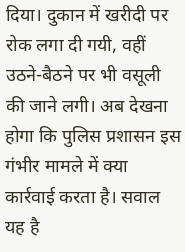दिया। दुकान में खरीदी पर रोक लगा दी गयी, वहीं उठने-बैठने पर भी वसूली की जाने लगी। अब देखना होगा कि पुलिस प्रशासन इस गंभीर मामले में क्या कार्रवाई करता है। सवाल यह है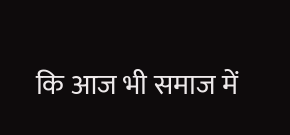कि आज भी समाज में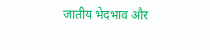जातीय भेदभाव और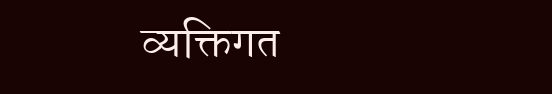व्यक्तिगत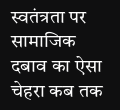स्वतंत्रता पर सामाजिक दबाव का ऐसा चेहरा कब तक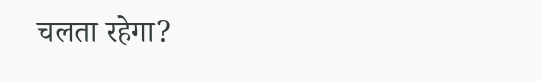चलता रहेगा?